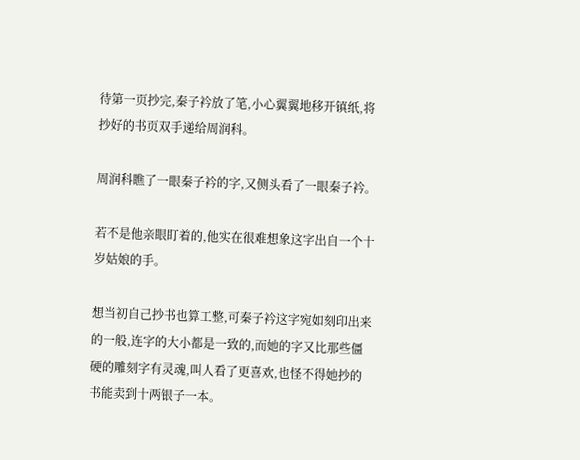待第一页抄完,秦子衿放了笔,小心翼翼地移开镇纸,将抄好的书页双手递给周润科。

周润科瞧了一眼秦子衿的字,又侧头看了一眼秦子衿。

若不是他亲眼盯着的,他实在很难想象这字出自一个十岁姑娘的手。

想当初自己抄书也算工整,可秦子衿这字宛如刻印出来的一般,连字的大小都是一致的,而她的字又比那些僵硬的雕刻字有灵魂,叫人看了更喜欢,也怪不得她抄的书能卖到十两银子一本。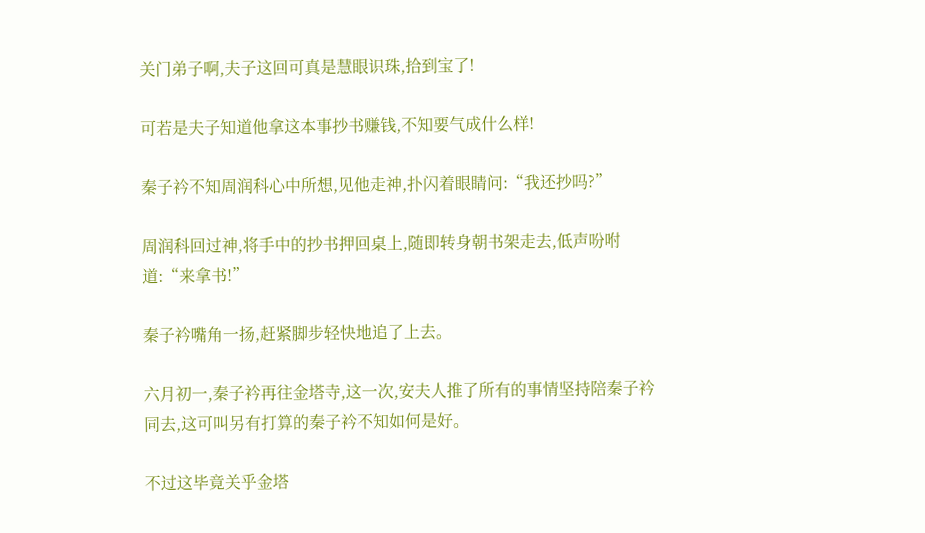关门弟子啊,夫子这回可真是慧眼识珠,拾到宝了!

可若是夫子知道他拿这本事抄书赚钱,不知要气成什么样!

秦子衿不知周润科心中所想,见他走神,扑闪着眼睛问:“我还抄吗?”

周润科回过神,将手中的抄书押回桌上,随即转身朝书架走去,低声吩咐道:“来拿书!”

秦子衿嘴角一扬,赶紧脚步轻快地追了上去。

六月初一,秦子衿再往金塔寺,这一次,安夫人推了所有的事情坚持陪秦子衿同去,这可叫另有打算的秦子衿不知如何是好。

不过这毕竟关乎金塔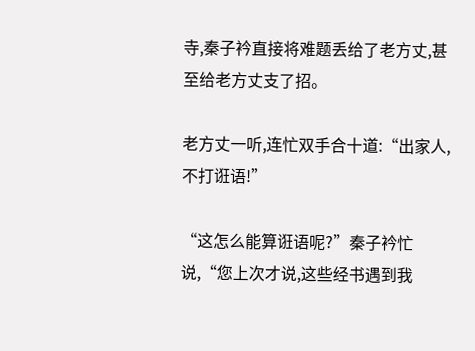寺,秦子衿直接将难题丢给了老方丈,甚至给老方丈支了招。

老方丈一听,连忙双手合十道:“出家人,不打诳语!”

“这怎么能算诳语呢?”秦子衿忙说,“您上次才说,这些经书遇到我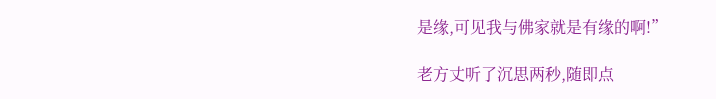是缘,可见我与佛家就是有缘的啊!”

老方丈听了沉思两秒,随即点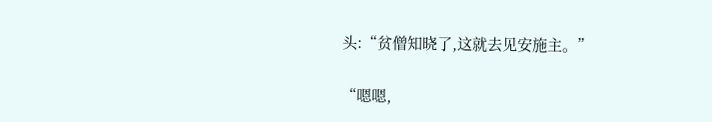头:“贫僧知晓了,这就去见安施主。”

“嗯嗯,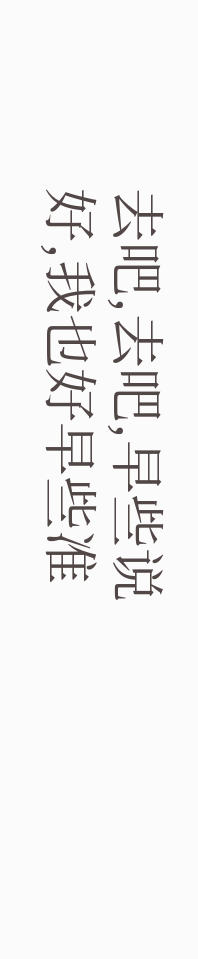去吧,去吧,早些说好,我也好早些准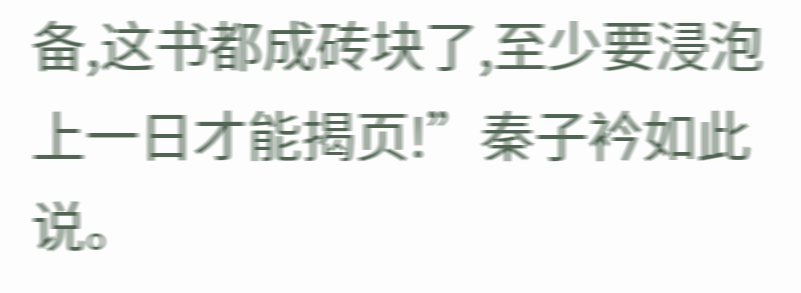备,这书都成砖块了,至少要浸泡上一日才能揭页!”秦子衿如此说。